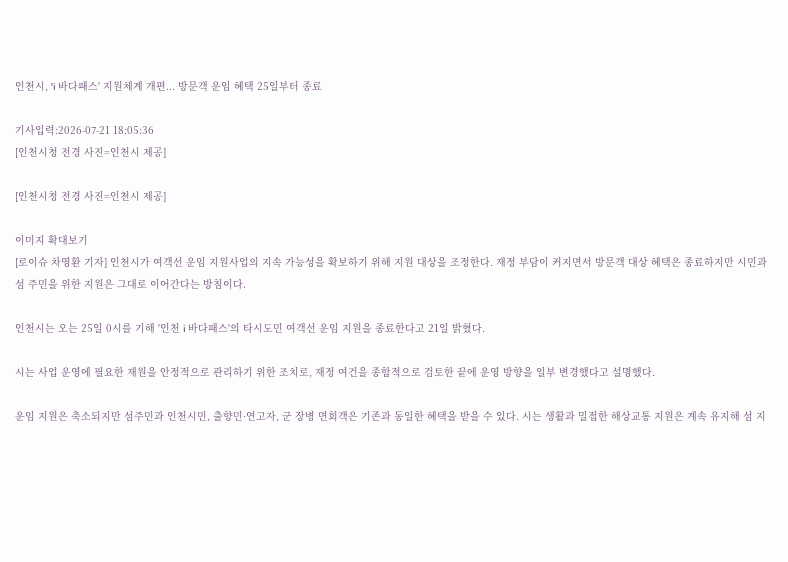인천시, 'i 바다패스' 지원체계 개편... 방문객 운임 혜택 25일부터 종료

기사입력:2026-07-21 18:05:36
[인천시청 전경 사진=인천시 제공]

[인천시청 전경 사진=인천시 제공]

이미지 확대보기
[로이슈 차영환 기자] 인천시가 여객선 운임 지원사업의 지속 가능성을 확보하기 위해 지원 대상을 조정한다. 재정 부담이 커지면서 방문객 대상 혜택은 종료하지만 시민과 섬 주민을 위한 지원은 그대로 이어간다는 방침이다.

인천시는 오는 25일 0시를 기해 '인천 i 바다패스'의 타시도민 여객선 운임 지원을 종료한다고 21일 밝혔다.

시는 사업 운영에 필요한 재원을 안정적으로 관리하기 위한 조치로, 재정 여건을 종합적으로 검토한 끝에 운영 방향을 일부 변경했다고 설명했다.

운임 지원은 축소되지만 섬주민과 인천시민, 출향민·연고자, 군 장병 면회객은 기존과 동일한 혜택을 받을 수 있다. 시는 생활과 밀접한 해상교통 지원은 계속 유지해 섬 지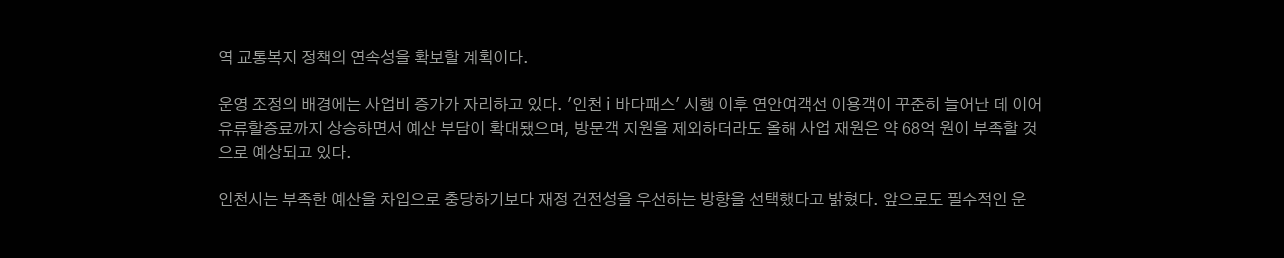역 교통복지 정책의 연속성을 확보할 계획이다.

운영 조정의 배경에는 사업비 증가가 자리하고 있다. '인천 i 바다패스' 시행 이후 연안여객선 이용객이 꾸준히 늘어난 데 이어 유류할증료까지 상승하면서 예산 부담이 확대됐으며, 방문객 지원을 제외하더라도 올해 사업 재원은 약 68억 원이 부족할 것으로 예상되고 있다.

인천시는 부족한 예산을 차입으로 충당하기보다 재정 건전성을 우선하는 방향을 선택했다고 밝혔다. 앞으로도 필수적인 운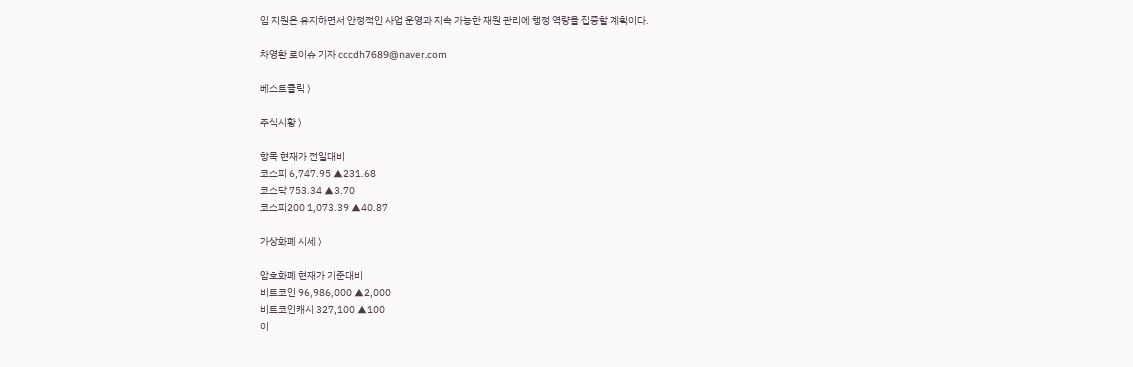임 지원은 유지하면서 안정적인 사업 운영과 지속 가능한 재원 관리에 행정 역량을 집중할 계획이다.

차영환 로이슈 기자 cccdh7689@naver.com

베스트클릭 〉

주식시황 〉

항목 현재가 전일대비
코스피 6,747.95 ▲231.68
코스닥 753.34 ▲3.70
코스피200 1,073.39 ▲40.87

가상화폐 시세 〉

암호화폐 현재가 기준대비
비트코인 96,986,000 ▲2,000
비트코인캐시 327,100 ▲100
이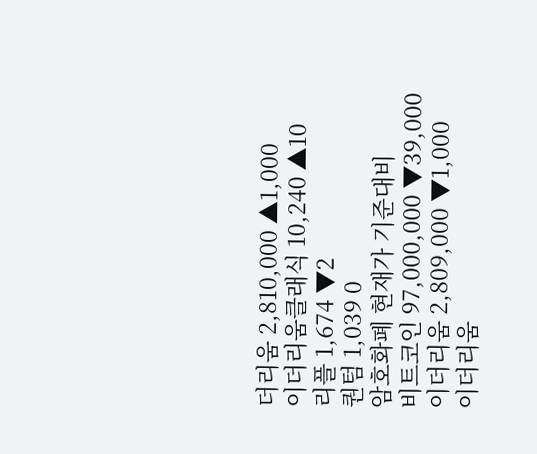더리움 2,810,000 ▲1,000
이더리움클래식 10,240 ▲10
리플 1,674 ▼2
퀀텀 1,039 0
암호화폐 현재가 기준대비
비트코인 97,000,000 ▼39,000
이더리움 2,809,000 ▼1,000
이더리움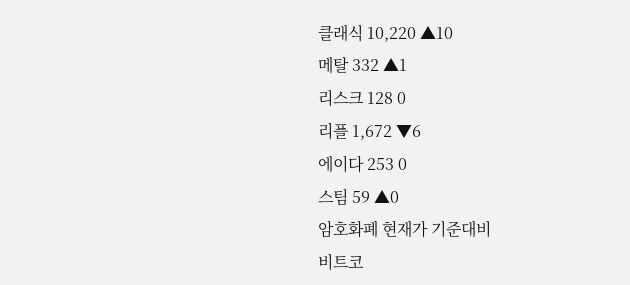클래식 10,220 ▲10
메탈 332 ▲1
리스크 128 0
리플 1,672 ▼6
에이다 253 0
스팀 59 ▲0
암호화폐 현재가 기준대비
비트코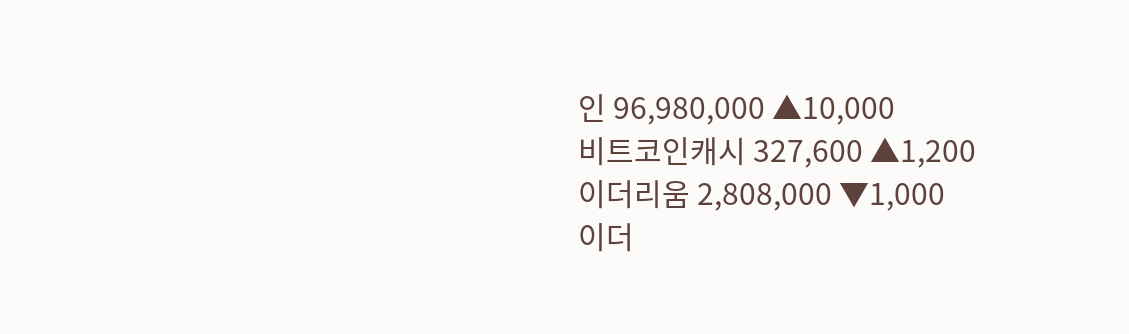인 96,980,000 ▲10,000
비트코인캐시 327,600 ▲1,200
이더리움 2,808,000 ▼1,000
이더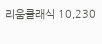리움클래식 10,230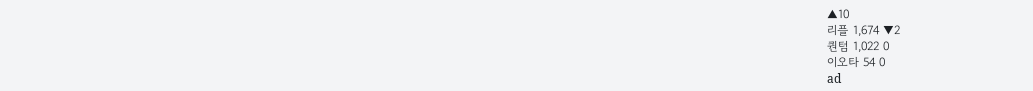▲10
리플 1,674 ▼2
퀀텀 1,022 0
이오타 54 0
ad